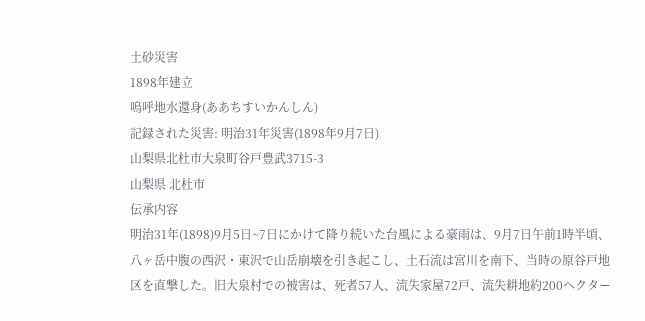土砂災害
1898年建立
嗚呼地水還身(ああちすいかんしん)
記録された災害: 明治31年災害(1898年9月7日)
山梨県北杜市大泉町谷戸豊武3715-3
山梨県 北杜市
伝承内容
明治31年(1898)9月5日~7日にかけて降り続いた台風による豪雨は、9月7日午前1時半頃、八ヶ岳中腹の西沢・東沢で山岳崩壊を引き起こし、土石流は宮川を南下、当時の原谷戸地区を直撃した。旧大泉村での被害は、死者57人、流失家屋72戸、流失耕地約200ヘクター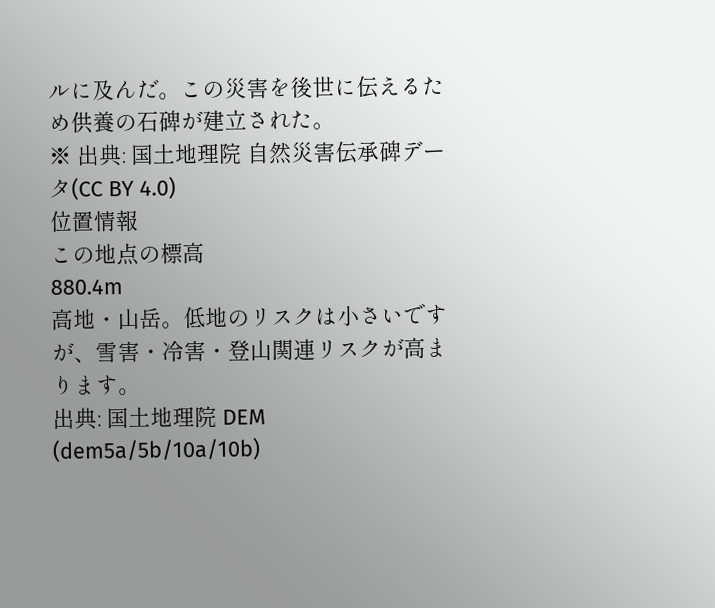ルに及んだ。この災害を後世に伝えるため供養の石碑が建立された。
※ 出典: 国土地理院 自然災害伝承碑データ(CC BY 4.0)
位置情報
この地点の標高
880.4m
高地・山岳。低地のリスクは小さいですが、雪害・冷害・登山関連リスクが高まります。
出典: 国土地理院 DEM (dem5a/5b/10a/10b)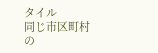タイル
同じ市区町村の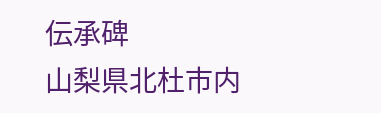伝承碑
山梨県北杜市内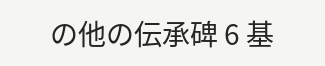の他の伝承碑 6 基